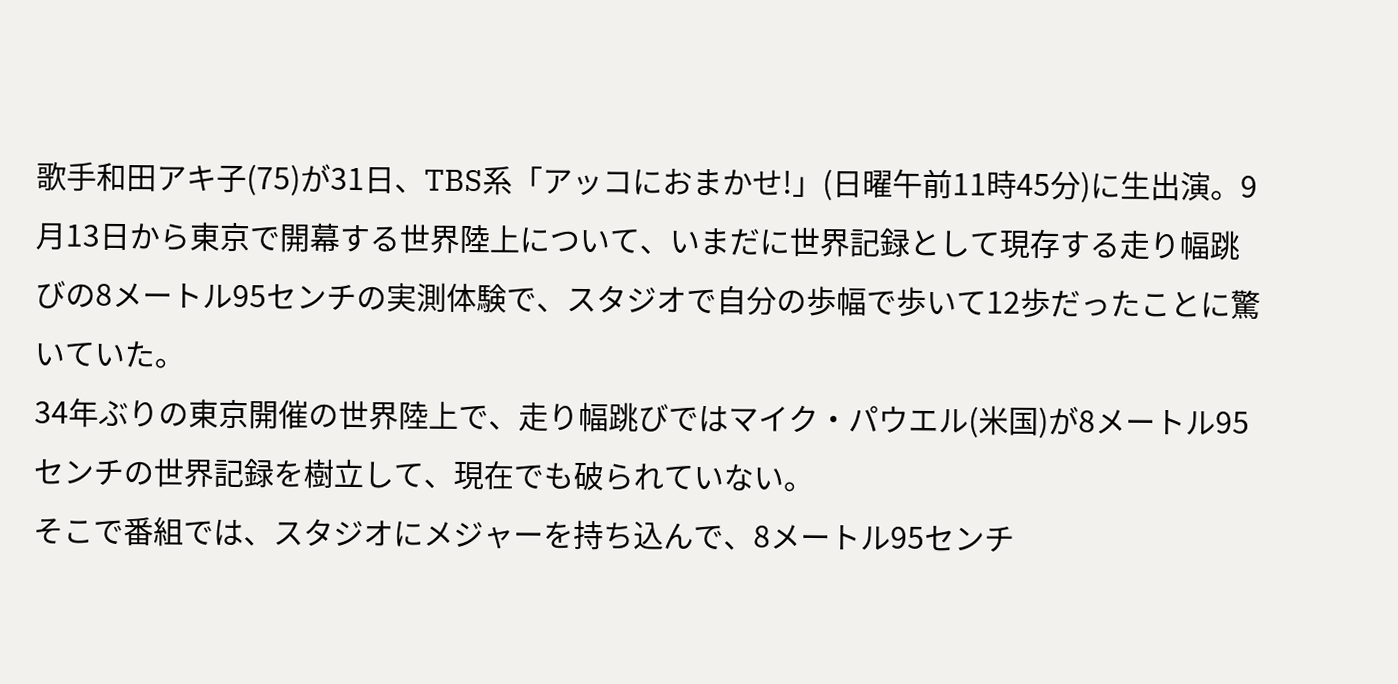歌手和田アキ子(75)が31日、TBS系「アッコにおまかせ!」(日曜午前11時45分)に生出演。9月13日から東京で開幕する世界陸上について、いまだに世界記録として現存する走り幅跳びの8メートル95センチの実測体験で、スタジオで自分の歩幅で歩いて12歩だったことに驚いていた。
34年ぶりの東京開催の世界陸上で、走り幅跳びではマイク・パウエル(米国)が8メートル95センチの世界記録を樹立して、現在でも破られていない。
そこで番組では、スタジオにメジャーを持ち込んで、8メートル95センチ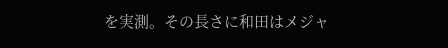を実測。その長さに和田はメジャ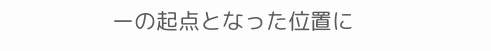ーの起点となった位置に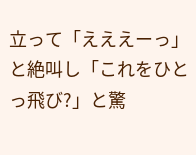立って「えええーっ」と絶叫し「これをひとっ飛び?」と驚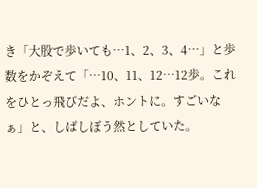き「大股で歩いても…1、2、3、4…」と歩数をかぞえて「…10、11、12…12歩。これをひとっ飛びだよ、ホントに。すごいなぁ」と、しばしぼう然としていた。